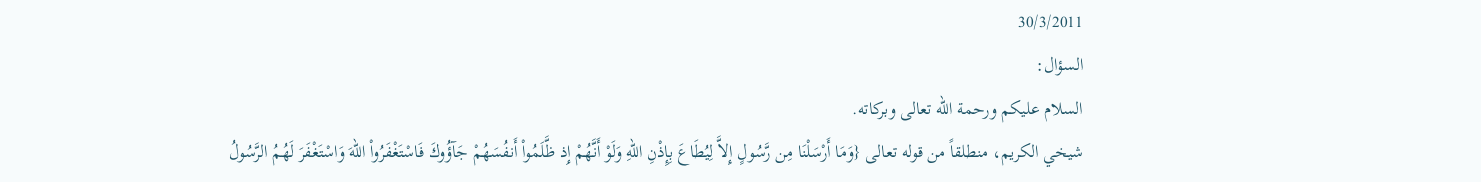30/3/2011
السؤال:
السلام عليكم ورحمة الله تعالى وبركاته.
شيخي الكريم، منطلقاً من قوله تعالى {وَمَا أَرْسَلْنَا مِن رَّسُولٍ إِلاَّ لِيُطَاعَ بِإِذْنِ اللّهِ وَلَوْ أَنَّهُمْ إِذ ظَّلَمُواْ أَنفُسَهُمْ جَآؤُوكَ فَاسْتَغْفَرُواْ اللّهَ وَاسْتَغْفَرَ لَهُمُ الرَّسُولُ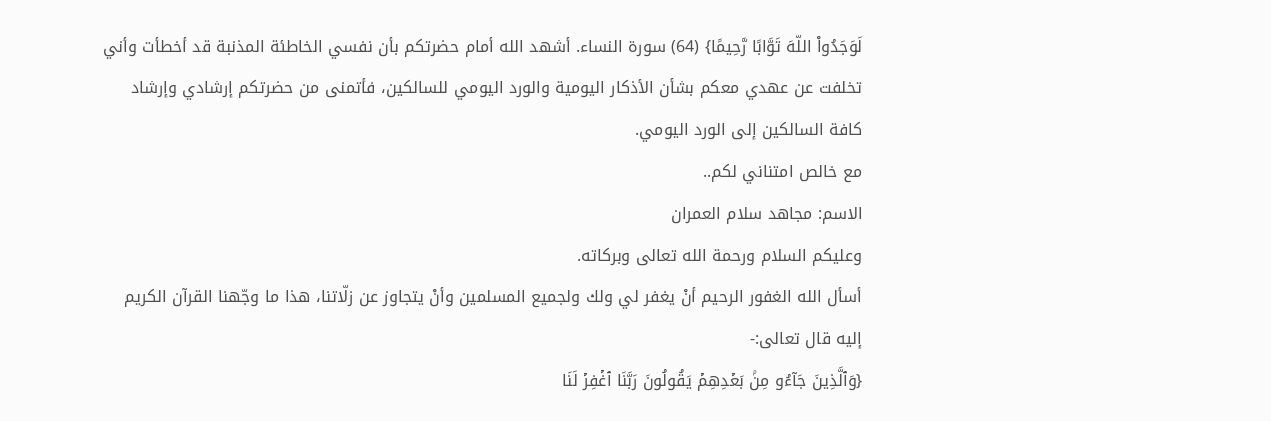لَوَجَدُواْ اللّهَ تَوَّابًا رَّحِيمًا} (64) سورة النساء. أشهد الله أمام حضرتكم بأن نفسي الخاطئة المذنبة قد أخطأت وأني تخلفت عن عهدي معكم بشأن الأذكار اليومية والورد اليومي للسالكين، فأتمنى من حضرتكم إرشادي وإرشاد كافة السالكين إلى الورد اليومي.
مع خالص امتناني لكم..
الاسم: مجاهد سلام العمران
وعليكم السلام ورحمة الله تعالى وبركاته.
أسأل الله الغفور الرحيم أنْ يغفر لي ولك ولجميع المسلمين وأنْ يتجاوز عن زلّاتنا، هذا ما وجّهنا القرآن الكريم إليه قال تعالى:-
{وَٱلَّذِينَ جَآءُو مِنۢ بَعۡدِهِمۡ يَقُولُونَ رَبَّنَا ٱغۡفِرۡ لَنَا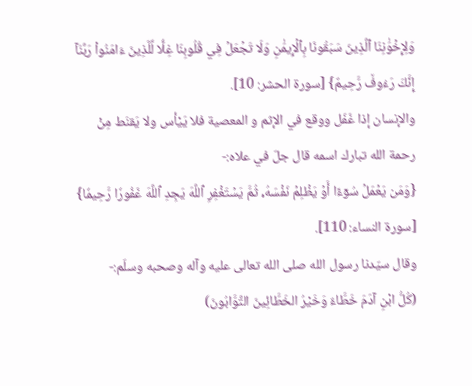وَلِإِخۡوَٰنِنَا ٱلَّذِينَ سَبَقُونَا بِٱلۡإِيمَٰنِ وَلَا تَجۡعَلۡ فِي قُلُوبِنَا غِلّٗا لِّلَّذِينَ ءَامَنُواْ رَبَّنَآ إِنَّكَ رَءُوفٞ رَّحِيمٌ} [سورة الحشر: 10].
والإنسان إذا غَفَل ووقع في الإثم و المعصية فلا يَيْأس ولا يَقنَط مِنْ رحمة الله تبارك اسمه قال جلّ في علاه:-
{وَمَن يَعۡمَلۡ سُوٓءًا أَوۡ يَظۡلِمۡ نَفۡسَهُۥ ثُمَّ يَسۡتَغۡفِرِ ٱللَّهَ يَجِدِ ٱللَّهَ غَفُورٗا رَّحِيمٗا} [سورة النساء: 110].
وقال سيّدنا رسول الله صلى الله تعالى عليه وآله وصحبه وسلّم:-
(كُلُّ ابْنِ آدَمَ خَطَّاءٌ وَخَيْرُ الخَطَّائِينَ التَّوَّابُونَ)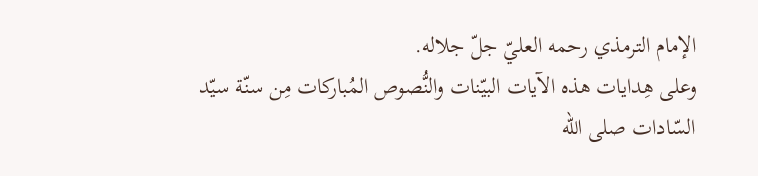الإمام الترمذي رحمه العليّ جلّ جلاله.
وعلى هِدايات هذه الآيات البيّنات والنُّصوص المُباركات مِن سنّة سيّد السّادات صلى الله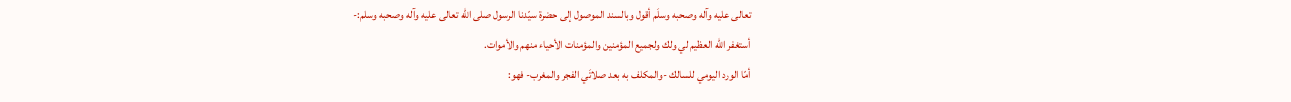تعالى عليه وآله وصحبه وسلَم أقول وبالسند الموصول إلى حضرة سيّدنا الرسول صلى الله تعالى عليه وآله وصحبه وسلم:-
أستغفر الله العظيم لي ولك ولجميع المؤمنين والمؤمنات الأحياء منهم والأموات.
أمّا الورد اليومي للسالك -والمكلف به بعد صلاتَي الفجر والمغرب- فهو: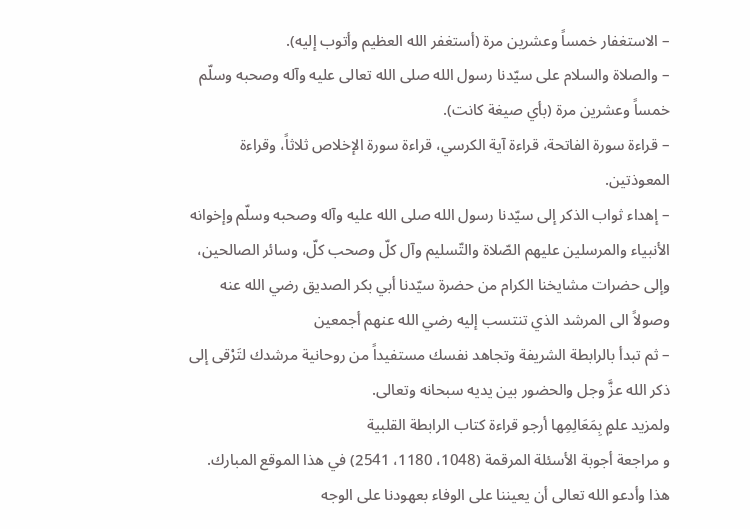– الاستغفار خمساً وعشرين مرة (أستغفر الله العظيم وأتوب إليه).
– والصلاة والسلام على سيّدنا رسول الله صلى الله تعالى عليه وآله وصحبه وسلّم خمساً وعشرين مرة (بأي صيغة كانت).
– قراءة سورة الفاتحة، قراءة آية الكرسي، قراءة سورة الإخلاص ثلاثاً، وقراءة المعوذتين.
– إهداء ثواب الذكر إلى سيّدنا رسول الله صلى الله عليه وآله وصحبه وسلّم وإخوانه الأنبياء والمرسلين عليهم الصّلاة والتّسليم وآل كلّ وصحب كلّ، وسائر الصالحين، وإلى حضرات مشايخنا الكرام من حضرة سيّدنا أبي بكر الصديق رضي الله عنه وصولاً الى المرشد الذي تنتسب إليه رضي الله عنهم أجمعين
– ثم تبدأ بالرابطة الشريفة وتجاهد نفسك مستفيداً من روحانية مرشدك لتَرْقى إلى ذكر الله عزَّ وجل والحضور بين يديه سبحانه وتعالى.
ولمزيد علمٍ بِمَعَالِمِها أرجو قراءة كتاب الرابطة القلبية
و مراجعة أجوبة الأسئلة المرقمة (1048، 1180، 2541) في هذا الموقع المبارك.
هذا وأدعو الله تعالى أن يعيننا على الوفاء بعهودنا على الوجه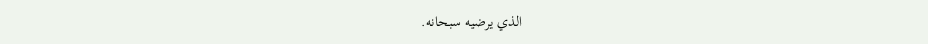الذي يرضيه سبحانه.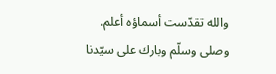والله تقدّست أسماؤه أعلم.
وصلى وسلّم وبارك على سيّدنا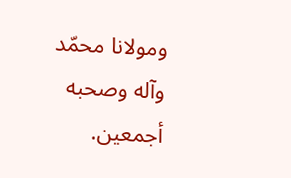ومولانا محمّد وآله وصحبه أجمعين.